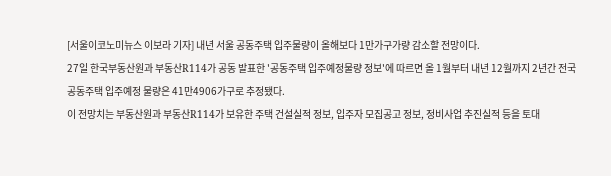[서울이코노미뉴스 이보라 기자] 내년 서울 공동주택 입주물량이 올해보다 1만가구가량 감소할 전망이다.
27일 한국부동산원과 부동산R114가 공동 발표한 '공동주택 입주예정물량 정보'에 따르면 올 1월부터 내년 12월까지 2년간 전국 공동주택 입주예정 물량은 41만4906가구로 추정됐다.
이 전망치는 부동산원과 부동산R114가 보유한 주택 건설실적 정보, 입주자 모집공고 정보, 정비사업 추진실적 등을 토대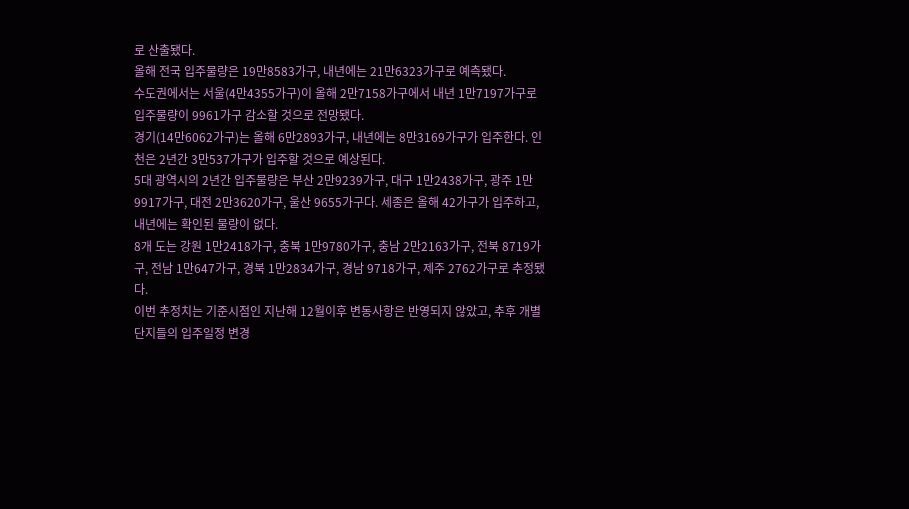로 산출됐다.
올해 전국 입주물량은 19만8583가구, 내년에는 21만6323가구로 예측됐다.
수도권에서는 서울(4만4355가구)이 올해 2만7158가구에서 내년 1만7197가구로 입주물량이 9961가구 감소할 것으로 전망됐다.
경기(14만6062가구)는 올해 6만2893가구, 내년에는 8만3169가구가 입주한다. 인천은 2년간 3만537가구가 입주할 것으로 예상된다.
5대 광역시의 2년간 입주물량은 부산 2만9239가구, 대구 1만2438가구, 광주 1만9917가구, 대전 2만3620가구, 울산 9655가구다. 세종은 올해 42가구가 입주하고, 내년에는 확인된 물량이 없다.
8개 도는 강원 1만2418가구, 충북 1만9780가구, 충남 2만2163가구, 전북 8719가구, 전남 1만647가구, 경북 1만2834가구, 경남 9718가구, 제주 2762가구로 추정됐다.
이번 추정치는 기준시점인 지난해 12월이후 변동사항은 반영되지 않았고, 추후 개별단지들의 입주일정 변경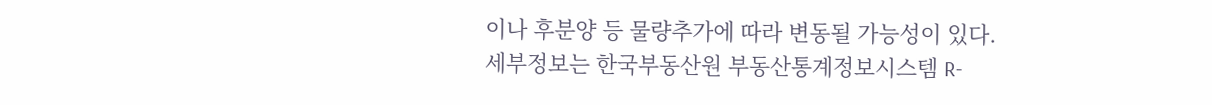이나 후분양 등 물량추가에 따라 변동될 가능성이 있다.
세부정보는 한국부동산원 부동산통계정보시스템 R-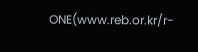ONE(www.reb.or.kr/r-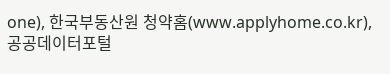one), 한국부동산원 청약홈(www.applyhome.co.kr), 공공데이터포털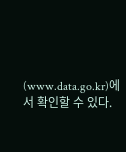(www.data.go.kr)에서 확인할 수 있다.